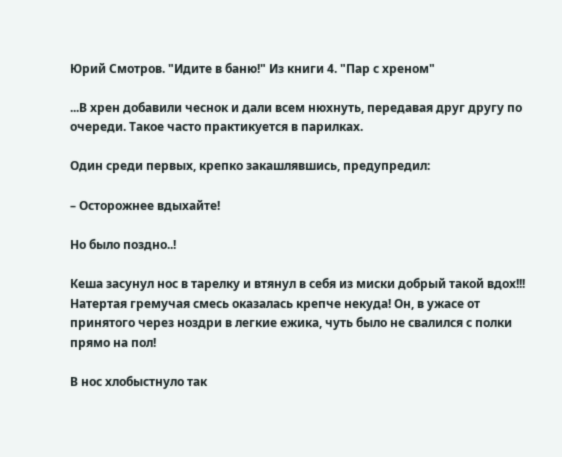Юрий Смотров. "Идите в баню!" Из книги 4. "Пар с хреном"

...В хрен добавили чеснок и дали всем нюхнуть, передавая друг другу по очереди. Такое часто практикуется в парилках.

Один среди первых, крепко закашлявшись, предупредил:

– Осторожнее вдыхайте!

Но было поздно..!

Кеша засунул нос в тарелку и втянул в себя из миски добрый такой вдох!!! Натертая гремучая смесь оказалась крепче некуда! Он, в ужасе от принятого через ноздри в легкие ежика, чуть было не свалился с полки прямо на пол!

В нос хлобыстнуло так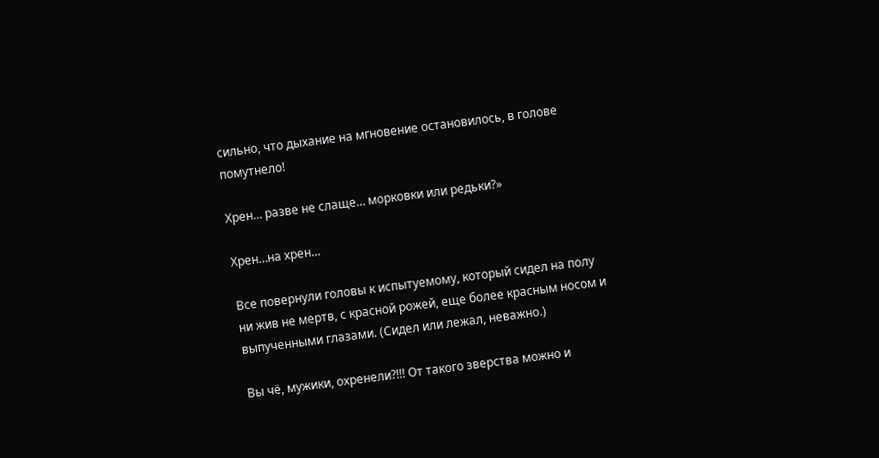сильно, что дыхание на мгновение остановилось, в голове помутнело!

Хрен… разве не слаще… морковки или редьки?»

Хрен…на хрен…

Все повернули головы к испытуемому, который сидел на полу ни жив не мертв, с красной рожей, еще более красным носом и выпученными глазами. (Сидел или лежал, неважно.)

Вы чё, мужики, охренели?!!! От такого зверства можно и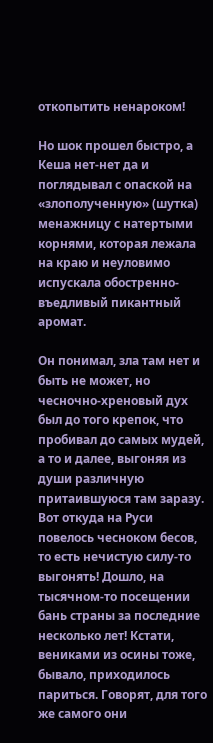откопытить ненароком!

Но шок прошел быстро, а Кеша нет-нет да и поглядывал с опаской на «злополученную» (шутка) менажницу с натертыми корнями, которая лежала на краю и неуловимо испускала обостренно-въедливый пикантный аромат.

Он понимал, зла там нет и быть не может, но чесночно-хреновый дух был до того крепок, что пробивал до самых мудей, а то и далее, выгоняя из души различную притаившуюся там заразу. Вот откуда на Руси повелось чесноком бесов, то есть нечистую силу‑то выгонять! Дошло, на тысячном‑то посещении бань страны за последние несколько лет! Кстати, вениками из осины тоже, бывало, приходилось париться. Говорят, для того же самого они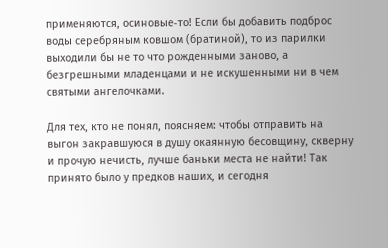применяются, осиновые‑то! Если бы добавить подброс воды серебряным ковшом (братиной), то из парилки выходили бы не то что рожденными заново, а безгрешными младенцами и не искушенными ни в чем святыми ангелочками.

Для тех, кто не понял, поясняем: чтобы отправить на выгон закравшуюся в душу окаянную бесовщину, скверну и прочую нечисть, лучше баньки места не найти! Так принято было у предков наших, и сегодня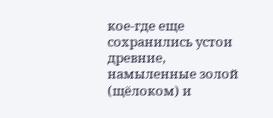кое-где еще сохранились устои древние, намыленные золой (щёлоком) и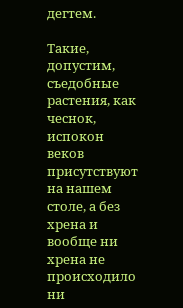дегтем.

Такие, допустим, съедобные растения, как чеснок, испокон веков присутствуют на нашем столе, а без хрена и вообще ни хрена не происходило ни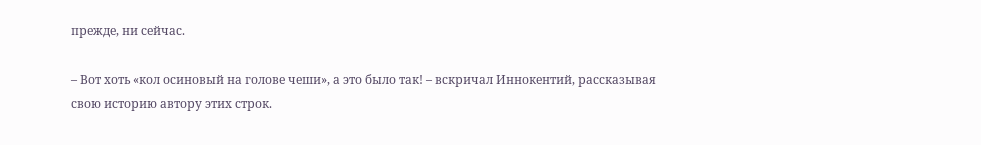прежде, ни сейчас.

– Вот хоть «кол осиновый на голове чеши», а это было так! – вскричал Иннокентий, рассказывая свою историю автору этих строк.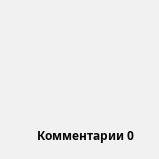Комментарии 0